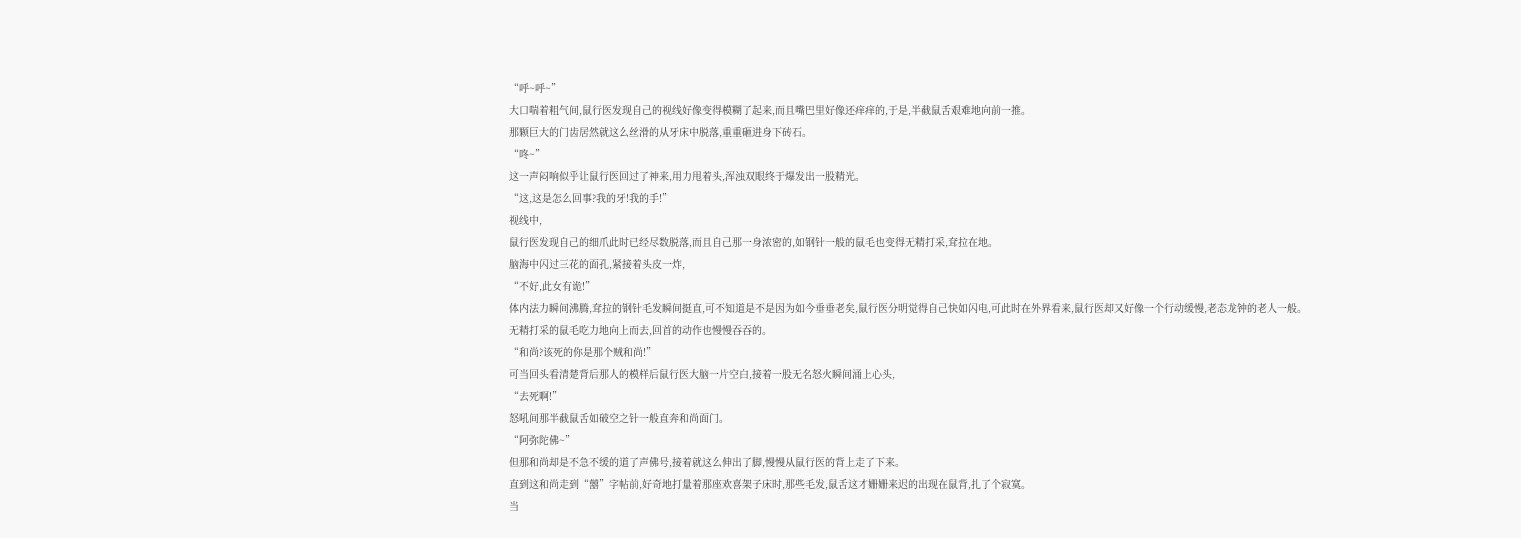“呼~呼~”
大口喘着粗气间,鼠行医发现自己的视线好像变得模糊了起来,而且嘴巴里好像还痒痒的,于是,半截鼠舌艰难地向前一推。
那颗巨大的门齿居然就这么丝滑的从牙床中脱落,重重砸进身下砖石。
“咚~”
这一声闷响似乎让鼠行医回过了神来,用力甩着头,浑浊双眼终于爆发出一股精光。
“这,这是怎么回事?我的牙!我的手!”
视线中,
鼠行医发现自己的细爪此时已经尽数脱落,而且自己那一身浓密的,如钢针一般的鼠毛也变得无精打采,耷拉在地。
脑海中闪过三花的面孔,紧接着头皮一炸,
“不好,此女有诡!”
体内法力瞬间沸腾,耷拉的钢针毛发瞬间挺直,可不知道是不是因为如今垂垂老矣,鼠行医分明觉得自己快如闪电,可此时在外界看来,鼠行医却又好像一个行动缓慢,老态龙钟的老人一般。
无精打采的鼠毛吃力地向上而去,回首的动作也慢慢吞吞的。
“和尚?该死的你是那个贼和尚!”
可当回头看清楚背后那人的模样后鼠行医大脑一片空白,接着一股无名怒火瞬间涌上心头,
“去死啊!”
怒吼间那半截鼠舌如破空之针一般直奔和尚面门。
“阿弥陀佛~”
但那和尚却是不急不缓的道了声佛号,接着就这么伸出了脚,慢慢从鼠行医的背上走了下来。
直到这和尚走到“囍”字帖前,好奇地打量着那座欢喜架子床时,那些毛发,鼠舌这才姗姗来迟的出现在鼠背,扎了个寂寞。
当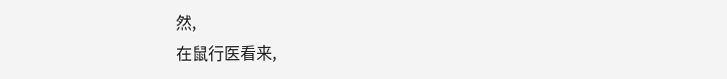然,
在鼠行医看来,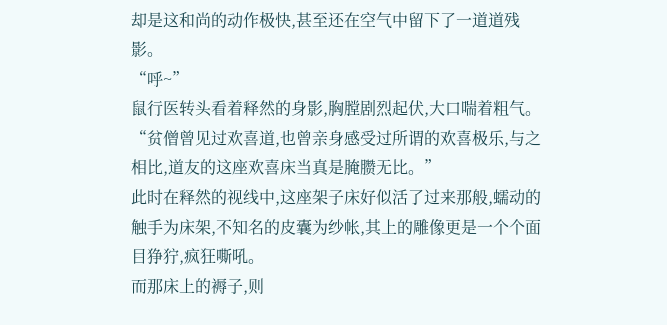却是这和尚的动作极快,甚至还在空气中留下了一道道残影。
“呼~”
鼠行医转头看着释然的身影,胸膛剧烈起伏,大口喘着粗气。
“贫僧曾见过欢喜道,也曾亲身感受过所谓的欢喜极乐,与之相比,道友的这座欢喜床当真是腌臜无比。”
此时在释然的视线中,这座架子床好似活了过来那般,蠕动的触手为床架,不知名的皮囊为纱帐,其上的雕像更是一个个面目狰狞,疯狂嘶吼。
而那床上的褥子,则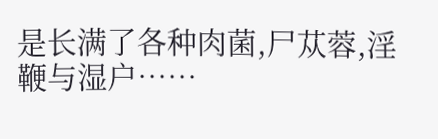是长满了各种肉菌,尸苁蓉,淫鞭与湿户……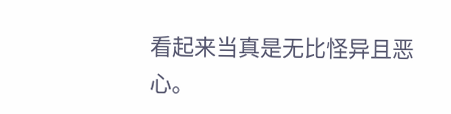看起来当真是无比怪异且恶心。